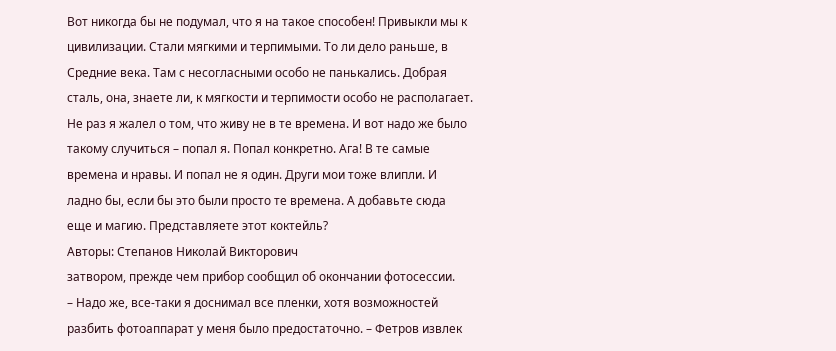Вот никогда бы не подумал, что я на такое способен! Привыкли мы к цивилизации. Стали мягкими и терпимыми. То ли дело раньше, в Средние века. Там с несогласными особо не панькались. Добрая сталь, она, знаете ли, к мягкости и терпимости особо не располагает. Не раз я жалел о том, что живу не в те времена. И вот надо же было такому случиться – попал я. Попал конкретно. Ага! В те самые времена и нравы. И попал не я один. Други мои тоже влипли. И ладно бы, если бы это были просто те времена. А добавьте сюда еще и магию. Представляете этот коктейль?
Авторы: Степанов Николай Викторович
затвором, прежде чем прибор сообщил об окончании фотосессии.
– Надо же, все-таки я доснимал все пленки, хотя возможностей разбить фотоаппарат у меня было предостаточно. – Фетров извлек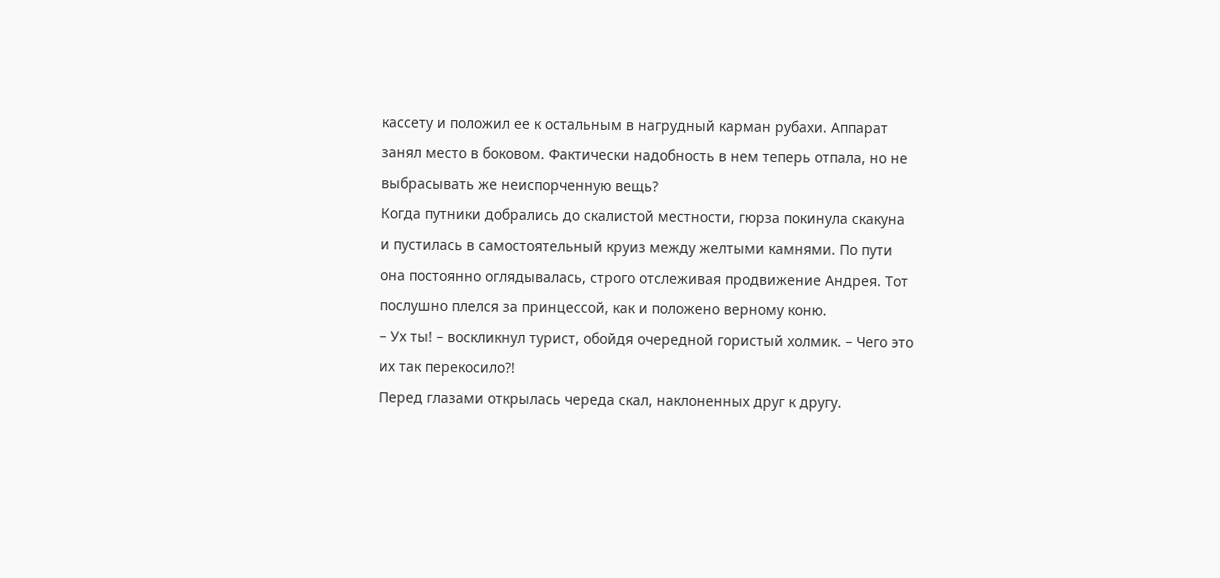кассету и положил ее к остальным в нагрудный карман рубахи. Аппарат занял место в боковом. Фактически надобность в нем теперь отпала, но не выбрасывать же неиспорченную вещь?
Когда путники добрались до скалистой местности, гюрза покинула скакуна и пустилась в самостоятельный круиз между желтыми камнями. По пути она постоянно оглядывалась, строго отслеживая продвижение Андрея. Тот послушно плелся за принцессой, как и положено верному коню.
– Ух ты! – воскликнул турист, обойдя очередной гористый холмик. – Чего это их так перекосило?!
Перед глазами открылась череда скал, наклоненных друг к другу.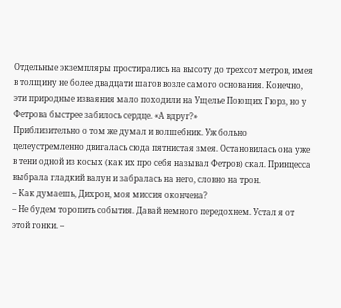Отдельные экземпляры простирались на высоту до трехсот метров, имея в толщину не более двадцати шагов возле самого основания. Конечно, эти природные изваяния мало походили на Ущелье Поющих Гюрз, но у Фетрова быстрее забилось сердце. «А вдруг?»
Приблизительно о том же думал и волшебник. Уж больно целеустремленно двигалась сюда пятнистая змея. Остановилась она уже в тени одной из косых (как их про себя называл Фетров) скал. Принцесса выбрала гладкий валун и забралась на него, словно на трон.
– Как думаешь, Дихрон, моя миссия окончена?
– Не будем торопить события. Давай немного передохнем. Устал я от этой гонки. –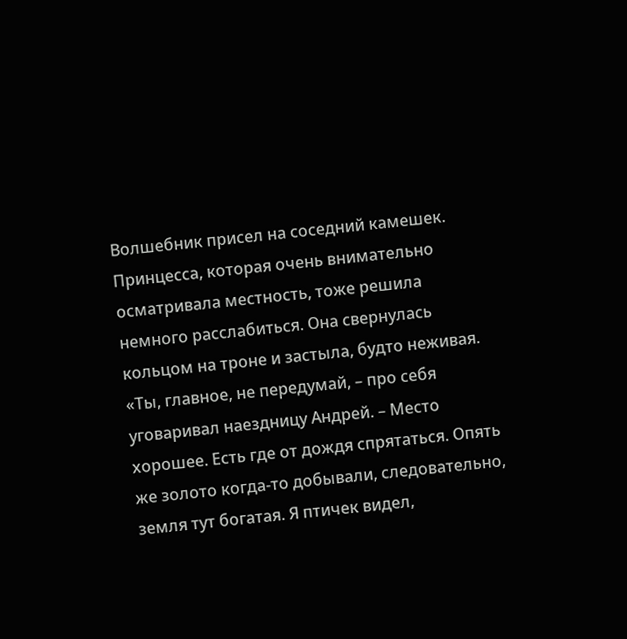Волшебник присел на соседний камешек.
Принцесса, которая очень внимательно осматривала местность, тоже решила немного расслабиться. Она свернулась кольцом на троне и застыла, будто неживая.
«Ты, главное, не передумай, – про себя уговаривал наездницу Андрей. – Место хорошее. Есть где от дождя спрятаться. Опять же золото когда-то добывали, следовательно, земля тут богатая. Я птичек видел,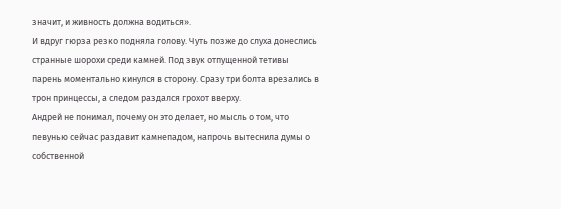значит, и живность должна водиться».
И вдруг гюрза резко подняла голову. Чуть позже до слуха донеслись странные шорохи среди камней. Под звук отпущенной тетивы парень моментально кинулся в сторону. Сразу три болта врезались в трон принцессы, а следом раздался грохот вверху.
Андрей не понимал, почему он это делает, но мысль о том, что певунью сейчас раздавит камнепадом, напрочь вытеснила думы о собственной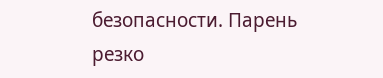безопасности. Парень резко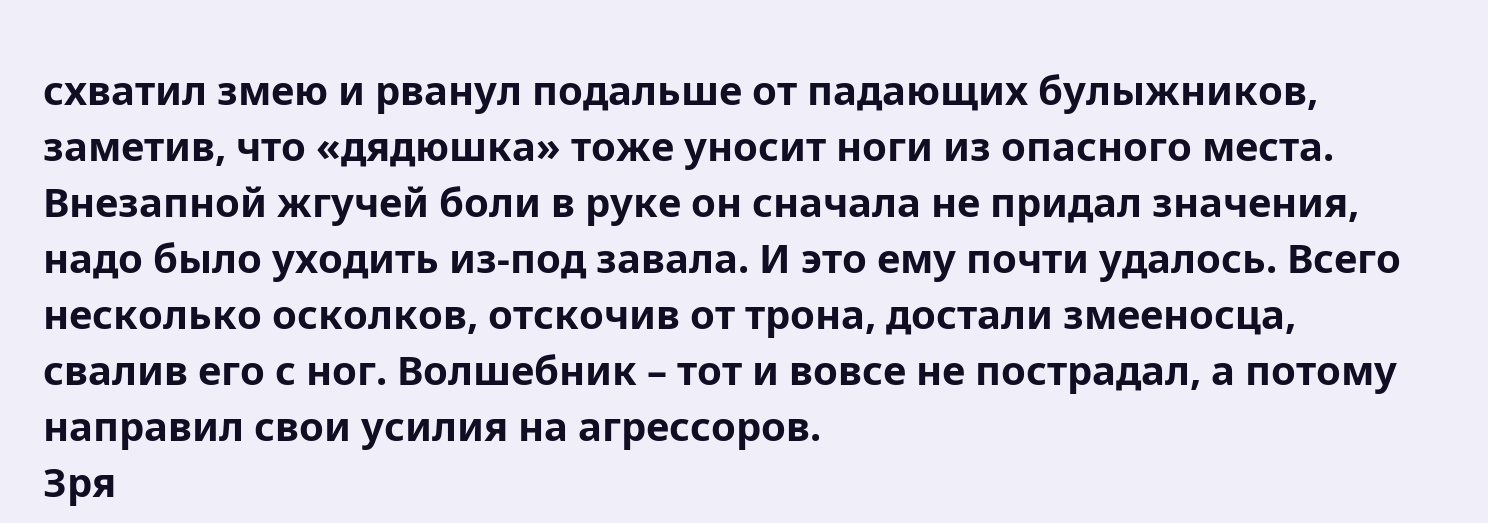схватил змею и рванул подальше от падающих булыжников, заметив, что «дядюшка» тоже уносит ноги из опасного места. Внезапной жгучей боли в руке он сначала не придал значения, надо было уходить из-под завала. И это ему почти удалось. Всего несколько осколков, отскочив от трона, достали змееносца, свалив его с ног. Волшебник – тот и вовсе не пострадал, а потому направил свои усилия на агрессоров.
Зря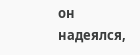он надеялся,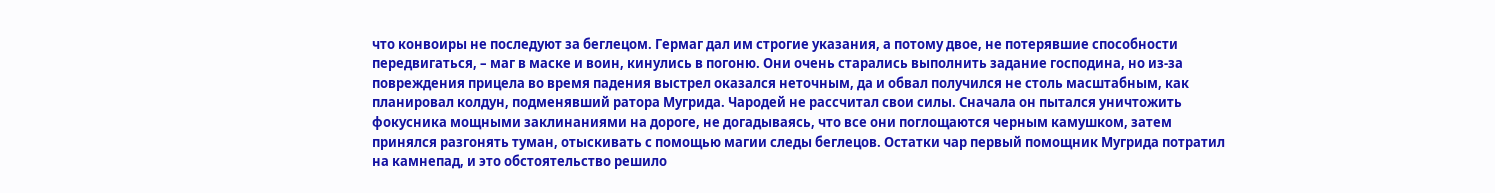что конвоиры не последуют за беглецом. Гермаг дал им строгие указания, а потому двое, не потерявшие способности передвигаться, – маг в маске и воин, кинулись в погоню. Они очень старались выполнить задание господина, но из-за повреждения прицела во время падения выстрел оказался неточным, да и обвал получился не столь масштабным, как планировал колдун, подменявший ратора Мугрида. Чародей не рассчитал свои силы. Сначала он пытался уничтожить фокусника мощными заклинаниями на дороге, не догадываясь, что все они поглощаются черным камушком, затем принялся разгонять туман, отыскивать с помощью магии следы беглецов. Остатки чар первый помощник Мугрида потратил на камнепад, и это обстоятельство решило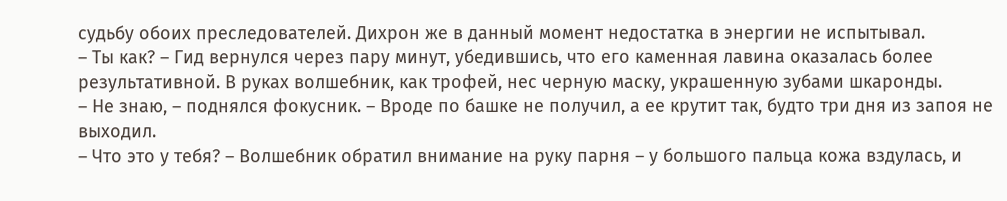судьбу обоих преследователей. Дихрон же в данный момент недостатка в энергии не испытывал.
– Ты как? – Гид вернулся через пару минут, убедившись, что его каменная лавина оказалась более результативной. В руках волшебник, как трофей, нес черную маску, украшенную зубами шкаронды.
– Не знаю, – поднялся фокусник. – Вроде по башке не получил, а ее крутит так, будто три дня из запоя не выходил.
– Что это у тебя? – Волшебник обратил внимание на руку парня – у большого пальца кожа вздулась, и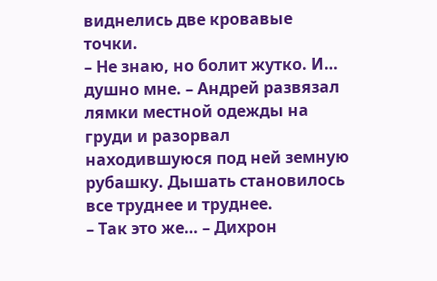виднелись две кровавые точки.
– Не знаю, но болит жутко. И… душно мне. – Андрей развязал лямки местной одежды на груди и разорвал находившуюся под ней земную рубашку. Дышать становилось все труднее и труднее.
– Так это же… – Дихрон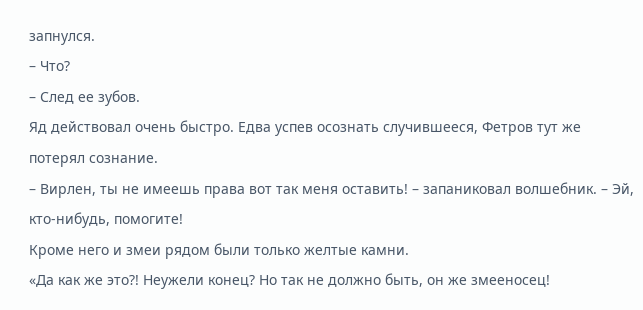запнулся.
– Что?
– След ее зубов.
Яд действовал очень быстро. Едва успев осознать случившееся, Фетров тут же потерял сознание.
– Вирлен, ты не имеешь права вот так меня оставить! – запаниковал волшебник. – Эй, кто-нибудь, помогите!
Кроме него и змеи рядом были только желтые камни.
«Да как же это?! Неужели конец? Но так не должно быть, он же змееносец!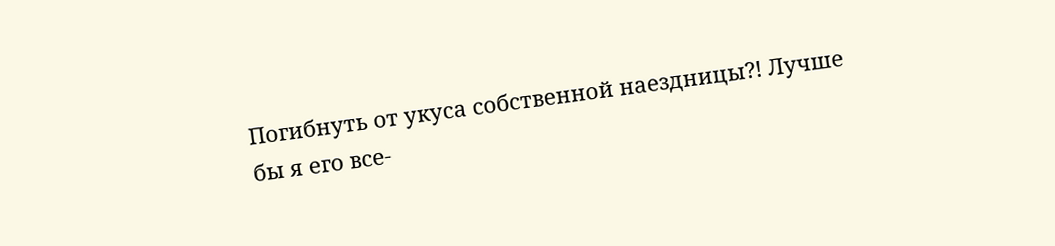Погибнуть от укуса собственной наездницы?! Лучше бы я его все-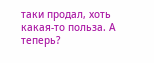таки продал, хоть какая-то польза. А теперь?